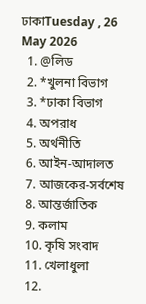ঢাকাTuesday , 26 May 2026
  1. @লিড
  2. *খুলনা বিভাগ
  3. *ঢাকা বিভাগ
  4. অপরাধ
  5. অর্থনীতি
  6. আইন-আদালত
  7. আজকের-সর্বশেষ
  8. আন্তর্জাতিক
  9. কলাম
  10. কৃষি সংবাদ
  11. খেলাধুলা
  12.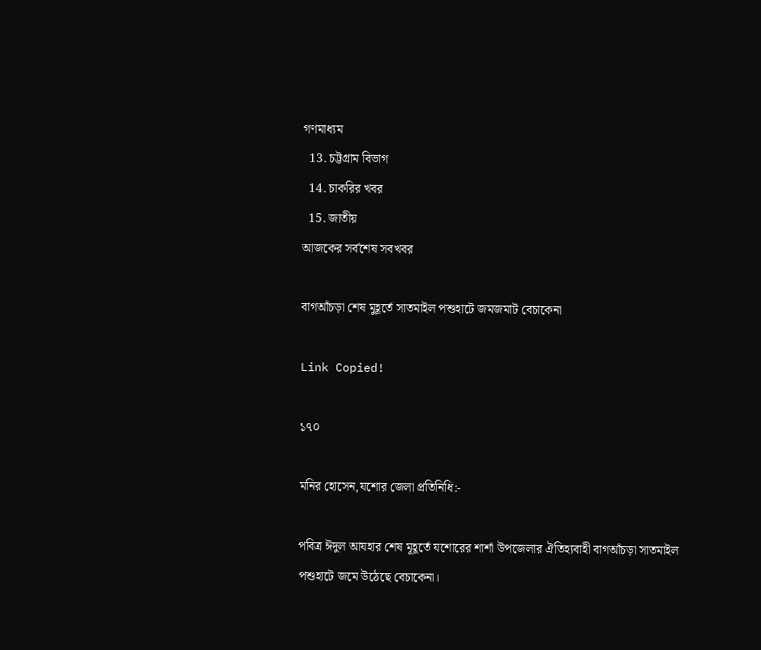গণমাধ্যম
  13. চট্টগ্রাম বিভাগ
  14. চাকরির খবর
  15. জাতীয়
আজকের সর্বশেষ সবখবর

বাগআঁচড়া শেষ মুহূর্তে সাতমাইল পশুহাটে জমজমাট বেচাকেনা

Link Copied!

১৭০

মনির হোসেন,যশোর জেলা প্রতিনিধি:-

পবিত্র ঈদুল আযহার শেষ মূহূর্তে যশোরের শার্শা উপজেলার ঐতিহ্যবাহী বাগআঁচড়া সাতমাইল পশুহাটে জমে উঠেছে বেচাকেনা।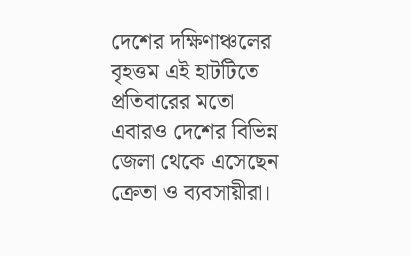দেশের দক্ষিণাঞ্চলের বৃহত্তম এই হাটটিতে প্রতিবারের মতো এবারও দেশের বিভিন্ন জেলা থেকে এসেছেন ক্রেতা ও ব্যবসায়ীরা।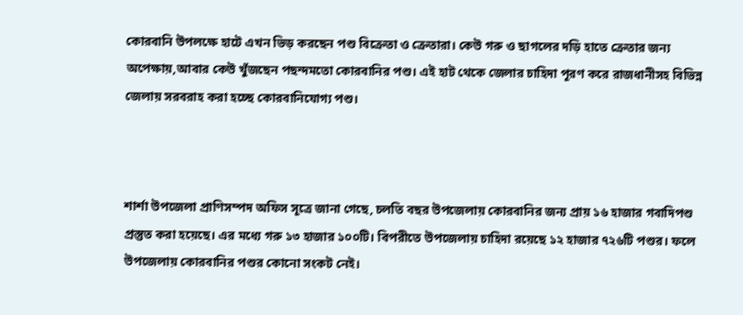কোরবানি উপলক্ষে হাটে এখন ভিড় করছেন পশু বিক্রেতা ও ক্রেতারা। কেউ গরু ও ছাগলের দড়ি হাতে ক্রেতার জন্য অপেক্ষায়,আবার কেউ খুঁজছেন পছন্দমতো কোরবানির পশু। এই হাট থেকে জেলার চাহিদা পূরণ করে রাজধানীসহ বিভিন্ন জেলায় সরবরাহ করা হচ্ছে কোরবানিযোগ্য পশু।



শার্শা উপজেলা প্রাণিসম্পদ অফিস সূত্রে জানা গেছে, চলতি বছর উপজেলায় কোরবানির জন্য প্রায় ১৬ হাজার গবাদিপশু প্রস্তুত করা হয়েছে। এর মধ্যে গরু ১৩ হাজার ১০০টি। বিপরীতে উপজেলায় চাহিদা রয়েছে ১২ হাজার ৭২৬টি পশুর। ফলে উপজেলায় কোরবানির পশুর কোনো সংকট নেই।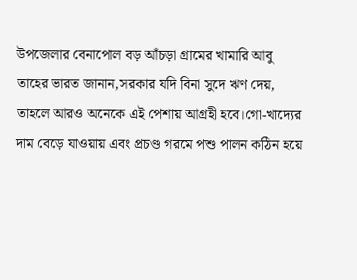উপজেলার বেনাপোল বড় আঁচড়া গ্রামের খামারি আবু তাহের ভারত জানান,সরকার যদি বিনা সুদে ঋণ দেয়, তাহলে আরও অনেকে এই পেশায় আগ্রহী হবে।গো-খাদ্যের দাম বেড়ে যাওয়ায় এবং প্রচণ্ড গরমে পশু পালন কঠিন হয়ে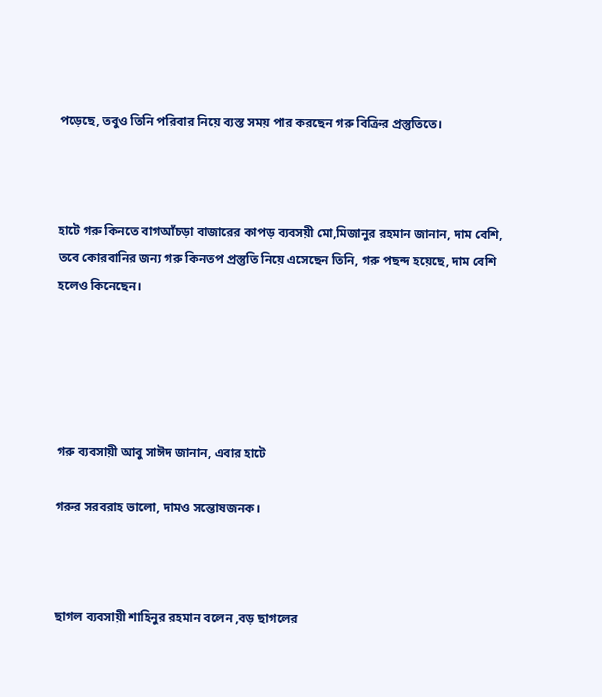পড়েছে, তবুও তিনি পরিবার নিয়ে ব্যস্ত সময় পার করছেন গরু বিক্রির প্রস্তুতিতে।



হাটে গরু কিনতে বাগআঁচড়া বাজারের কাপড় ব্যবসয়ী মো,মিজানুর রহমান জানান, দাম বেশি, তবে কোরবানির জন্য গরু কিনতপ প্রস্তুতি নিয়ে এসেছেন তিনি, গরু পছন্দ হয়েছে, দাম বেশি হলেও কিনেছেন।





গরু ব্যবসায়ী আবু সাঈদ জানান, এবার হাটে

গরুর সরবরাহ ভালো, দামও সন্তোষজনক।



ছাগল ব্যবসায়ী শাহিনুর রহমান বলেন ,বড় ছাগলের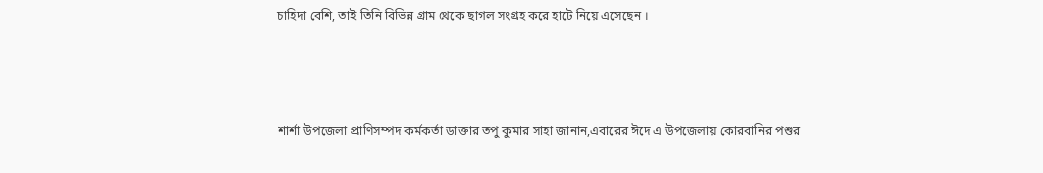চাহিদা বেশি, তাই তিনি বিভিন্ন গ্রাম থেকে ছাগল সংগ্রহ করে হাটে নিয়ে এসেছেন ।



শার্শা উপজেলা প্রাণিসম্পদ কর্মকর্তা ডাক্তার তপু কুমার সাহা জানান,এবারের ঈদে এ উপজেলায় কোরবানির পশুর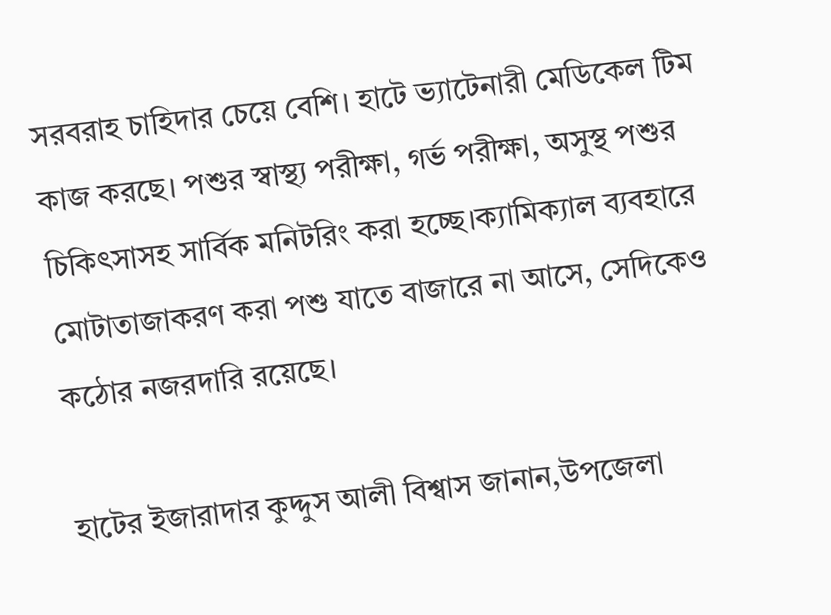সরবরাহ চাহিদার চেয়ে বেশি। হাটে ভ্যাটেনারী মেডিকেল টিম কাজ করছে। পশুর স্বাস্থ্য পরীক্ষা, গর্ভ পরীক্ষা, অসুস্থ পশুর চিকিৎসাসহ সার্বিক মনিটরিং করা হচ্ছে।ক্যামিক্যাল ব্যবহারে মোটাতাজাকরণ করা পশু যাতে বাজারে না আসে, সেদিকেও কঠোর নজরদারি রয়েছে।

হাটের ইজারাদার কুদ্দুস আলী বিশ্বাস জানান,উপজেলা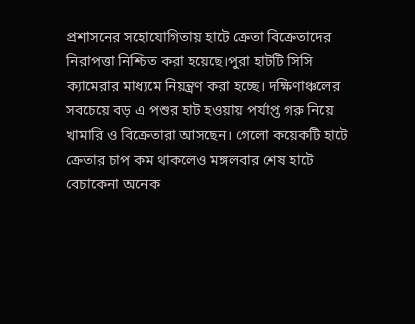প্রশাসনের সহোযোগিতায় হাটে ক্রেতা বিক্রেতাদের নিরাপত্তা নিশ্চিত করা হয়েছে।পুরা হাটটি সিসি ক্যামেরার মাধ্যমে নিয়ন্ত্রণ করা হচ্ছে। দক্ষিণাঞ্চলের সবচেয়ে বড় এ পশুর হাট হওয়ায় পর্যাপ্ত গরু নিয়ে খামারি ও বিক্রেতারা আসছেন। গেলো কয়েকটি হাটে ক্রেতার চাপ কম থাকলেও মঙ্গলবার শেষ হাটে বেচাকেনা অনেক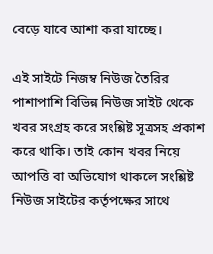বেড়ে যাবে আশা করা যাচ্ছে।

এই সাইটে নিজম্ব নিউজ তৈরির পাশাপাশি বিভিন্ন নিউজ সাইট থেকে খবর সংগ্রহ করে সংশ্লিষ্ট সূত্রসহ প্রকাশ করে থাকি। তাই কোন খবর নিয়ে আপত্তি বা অভিযোগ থাকলে সংশ্লিষ্ট নিউজ সাইটের কর্তৃপক্ষের সাথে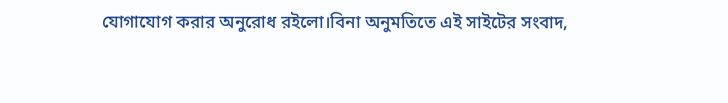যোগাযোগ করার অনুরোধ রইলো।বিনা অনুমতিতে এই সাইটের সংবাদ,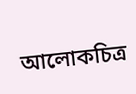আলোকচিত্র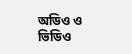অডিও ও ভিডিও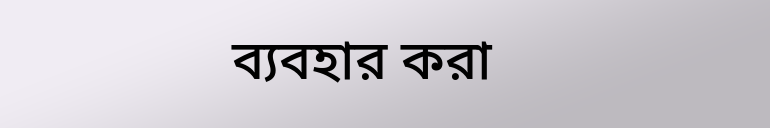ব্যবহার করা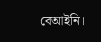বেআইনি।